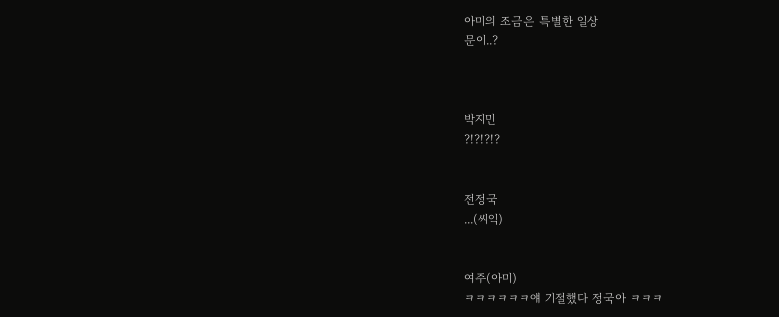아미의 조금은 특별한 일상
문이..?



박지민
?!?!?!?


전정국
...(씨익)


여주(아미)
ㅋㅋㅋㅋㅋㅋ얘 기절했다 정국아 ㅋㅋㅋ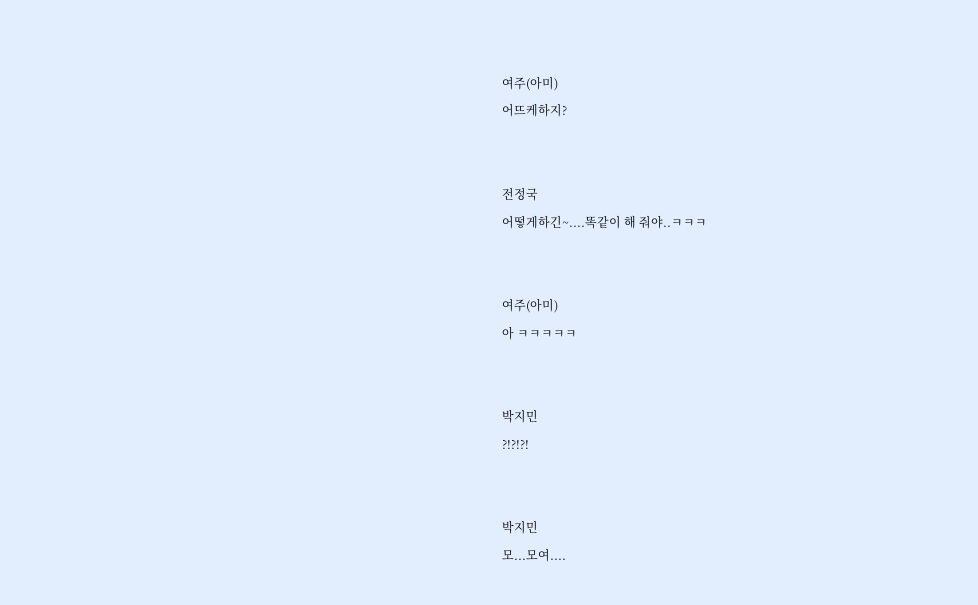여주(아미)
어뜨케하지?


전정국
어떻게하긴~....똑같이 해 줘야..ㅋㅋㅋ


여주(아미)
아 ㅋㅋㅋㅋㅋ


박지민
?!?!?!


박지민
모...모여....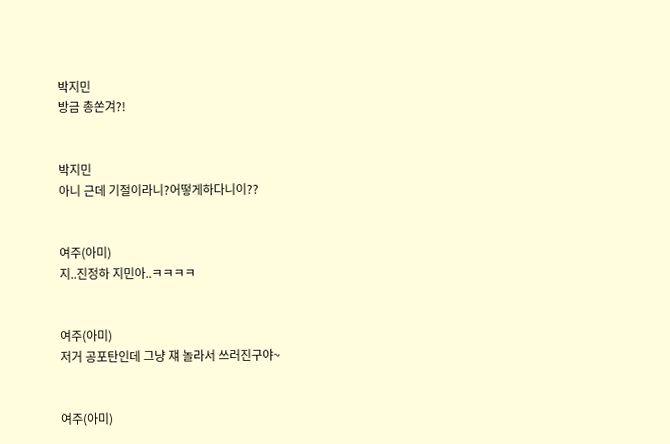박지민
방금 총쏜겨?!


박지민
아니 근데 기절이라니?어떻게하다니이??


여주(아미)
지..진정하 지민아..ㅋㅋㅋㅋ


여주(아미)
저거 공포탄인데 그냥 쟤 놀라서 쓰러진구야~


여주(아미)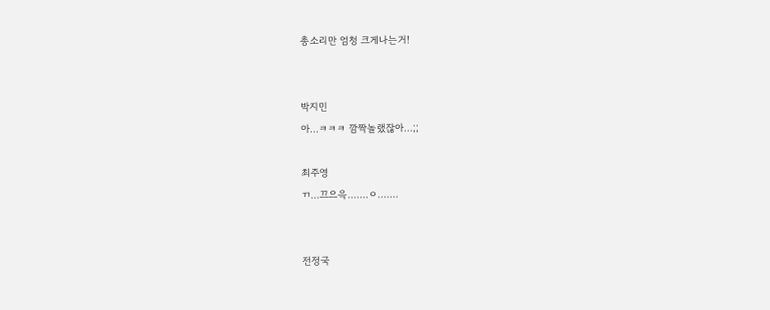총소리만 엄청 크게나는거!


박지민
아...ㅋㅋㅋ 깜짝놀랬잖아...;;

최주영
ㄲ...끄으윽.......ㅇ.......


전정국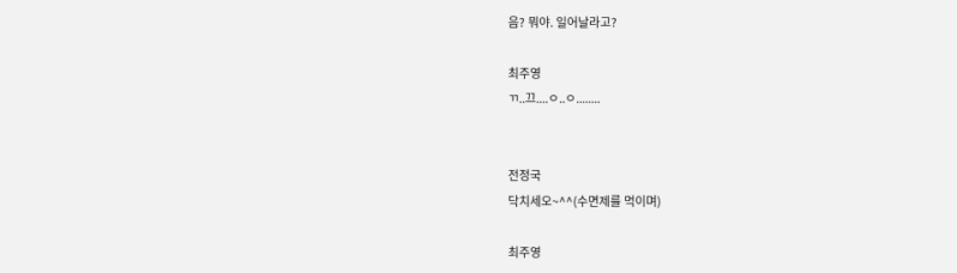음? 뭐야. 일어날라고?

최주영
ㄲ..끄....ㅇ..ㅇ........


전정국
닥치세오~^^(수면제를 먹이며)

최주영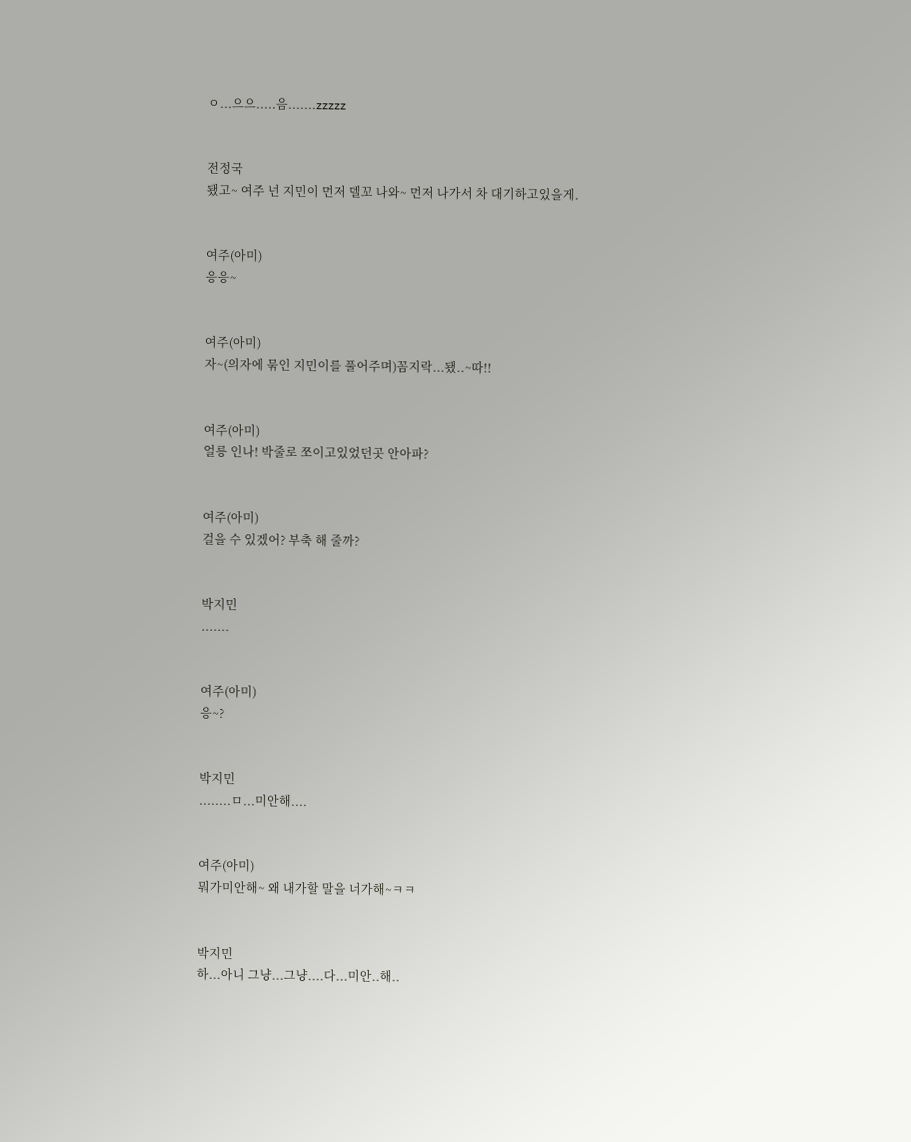ㅇ...으으.....음.......zzzzz


전정국
됐고~ 여주 넌 지민이 먼저 델꼬 나와~ 먼저 나가서 차 대기하고있을게.


여주(아미)
응응~


여주(아미)
자~(의자에 묶인 지민이를 풀어주며)꼼지락...됐..~따!!


여주(아미)
얼릉 인나! 박줄로 쪼이고있었던곳 안아파?


여주(아미)
걸을 수 있겠어? 부축 해 줄까?


박지민
.......


여주(아미)
응~?


박지민
........ㅁ...미안해....


여주(아미)
뭐가미안해~ 왜 내가할 말을 너가해~ㅋㅋ


박지민
하...아니 그냥...그냥....다...미안..해..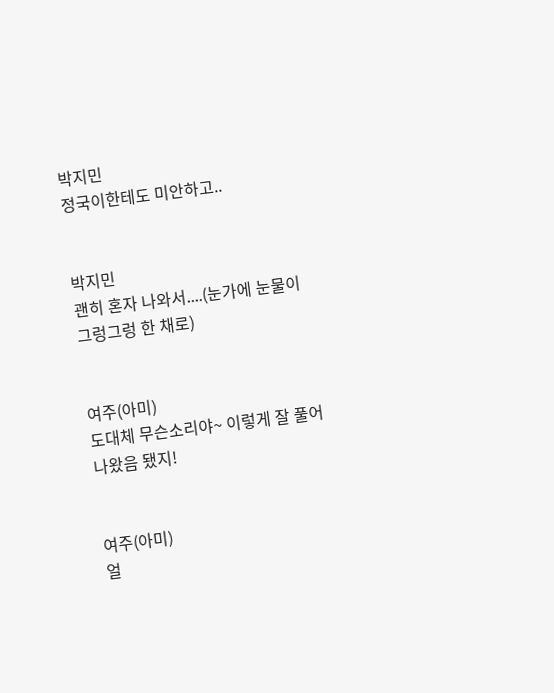박지민
정국이한테도 미안하고..


박지민
괜히 혼자 나와서....(눈가에 눈물이 그렁그렁 한 채로)


여주(아미)
도대체 무슨소리야~ 이렇게 잘 풀어나왔음 됐지!


여주(아미)
얼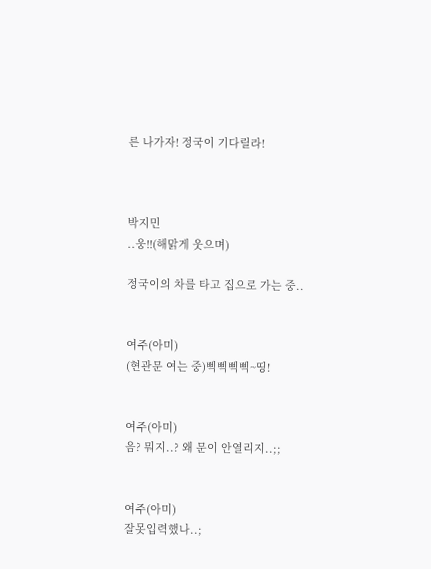른 나가자! 정국이 기다릴라!



박지민
..웅!!(해맑게 웃으며)

정국이의 차를 타고 집으로 가는 중..


여주(아미)
(현관문 여는 중)삑삑삑삑~띵!


여주(아미)
음? 뭐지..? 왜 문이 안열리지..;;


여주(아미)
잘못입력했나..;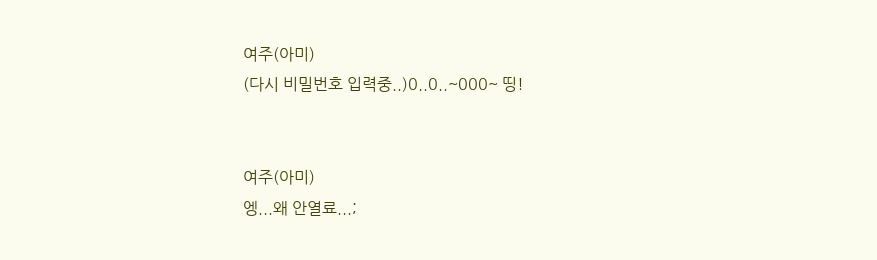여주(아미)
(다시 비밀번호 입력중..)0..0..~000~ 띵!


여주(아미)
엥...왜 안열료...;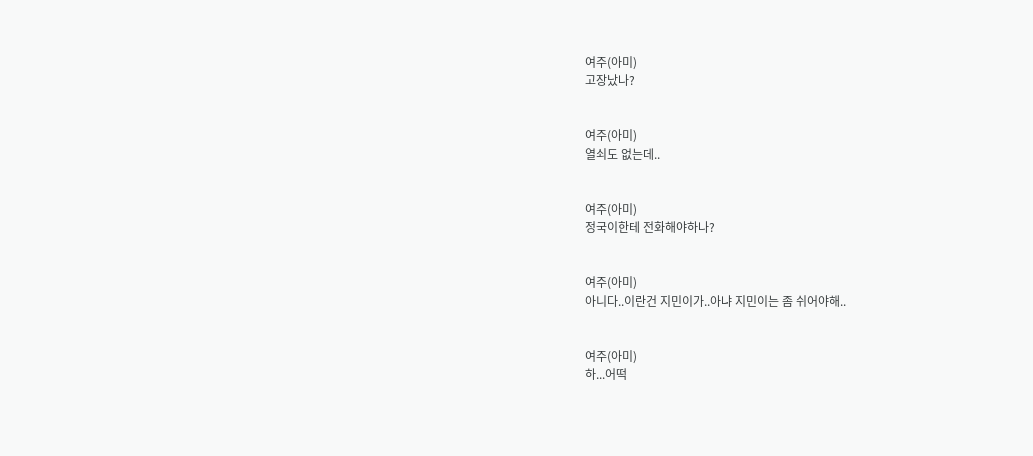여주(아미)
고장났나?


여주(아미)
열쇠도 없는데..


여주(아미)
정국이한테 전화해야하나?


여주(아미)
아니다..이란건 지민이가..아냐 지민이는 좀 쉬어야해..


여주(아미)
하...어떡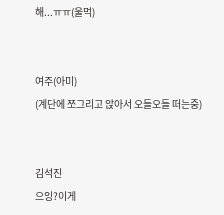해...ㅠㅠ(울먹)


여주(아미)
(계단에 쪼그리고 앉아서 오들오들 떠는중)


김석진
으잉?이게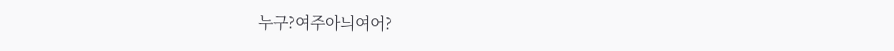누구?여주아늬여어?